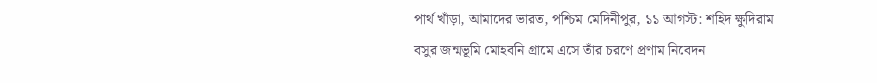পার্থ খাঁড়া, আমাদের ভারত, পশ্চিম মেদিনীপুর, ১১ আগস্ট: শহিদ ক্ষুদিরাম বসুর জন্মভূমি মোহবনি গ্রামে এসে তাঁর চরণে প্রণাম নিবেদন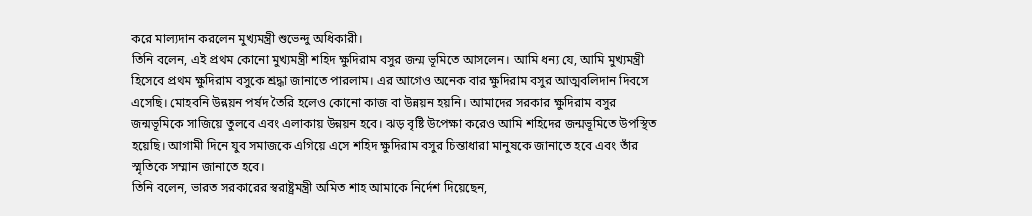করে মাল্যদান করলেন মুখ্যমন্ত্রী শুভেন্দু অধিকারী।
তিনি বলেন, এই প্রথম কোনো মুখ্যমন্ত্রী শহিদ ক্ষুদিরাম বসুর জন্ম ভূমিতে আসলেন। আমি ধন্য যে, আমি মুখ্যমন্ত্রী হিসেবে প্রথম ক্ষুদিরাম বসুকে শ্রদ্ধা জানাতে পারলাম। এর আগেও অনেক বার ক্ষুদিরাম বসুর আত্মবলিদান দিবসে এসেছি। মোহবনি উন্নয়ন পর্ষদ তৈরি হলেও কোনো কাজ বা উন্নয়ন হয়নি। আমাদের সরকার ক্ষুদিরাম বসুর জন্মভূমিকে সাজিয়ে তুলবে এবং এলাকায় উন্নয়ন হবে। ঝড় বৃষ্টি উপেক্ষা করেও আমি শহিদের জন্মভূমিতে উপস্থিত হয়েছি। আগামী দিনে যুব সমাজকে এগিয়ে এসে শহিদ ক্ষুদিরাম বসুর চিন্তাধারা মানুষকে জানাতে হবে এবং তাঁর স্মৃতিকে সম্মান জানাতে হবে।
তিনি বলেন, ভারত সরকারের স্বরাষ্ট্রমন্ত্রী অমিত শাহ আমাকে নির্দেশ দিয়েছেন,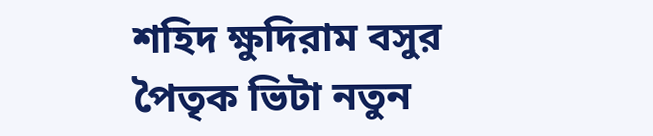শহিদ ক্ষুদিরাম বসুর পৈতৃক ভিটা নতুন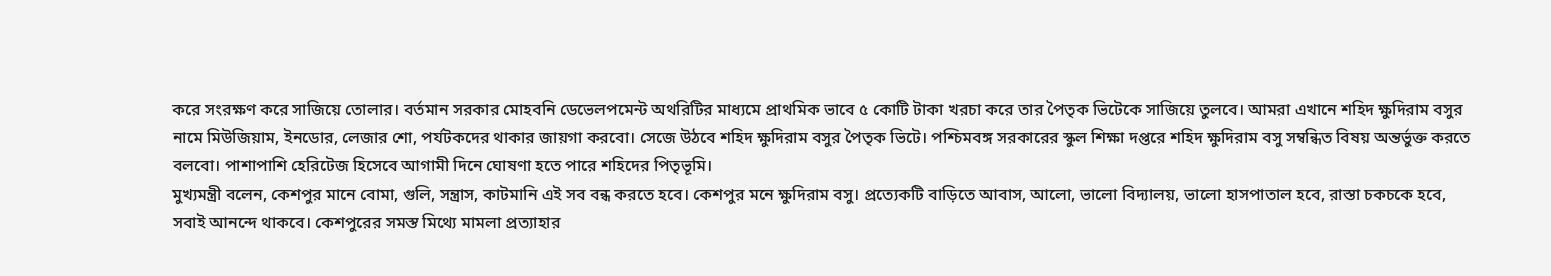করে সংরক্ষণ করে সাজিয়ে তোলার। বর্তমান সরকার মোহবনি ডেভেলপমেন্ট অথরিটির মাধ্যমে প্রাথমিক ভাবে ৫ কোটি টাকা খরচা করে তার পৈতৃক ভিটেকে সাজিয়ে তুলবে। আমরা এখানে শহিদ ক্ষুদিরাম বসুর নামে মিউজিয়াম, ইনডোর, লেজার শো, পর্যটকদের থাকার জায়গা করবো। সেজে উঠবে শহিদ ক্ষুদিরাম বসুর পৈতৃক ভিটে। পশ্চিমবঙ্গ সরকারের স্কুল শিক্ষা দপ্তরে শহিদ ক্ষুদিরাম বসু সম্বন্ধিত বিষয় অন্তর্ভুক্ত করতে বলবো। পাশাপাশি হেরিটেজ হিসেবে আগামী দিনে ঘোষণা হতে পারে শহিদের পিতৃভূমি।
মুখ্যমন্ত্রী বলেন, কেশপুর মানে বোমা, গুলি, সন্ত্রাস, কাটমানি এই সব বন্ধ করতে হবে। কেশপুর মনে ক্ষুদিরাম বসু। প্রত্যেকটি বাড়িতে আবাস, আলো, ভালো বিদ্যালয়, ভালো হাসপাতাল হবে, রাস্তা চকচকে হবে, সবাই আনন্দে থাকবে। কেশপুরের সমস্ত মিথ্যে মামলা প্রত্যাহার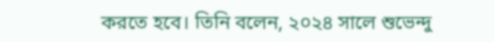করতে হবে। তিনি বলেন, ২০২৪ সালে শুভেন্দু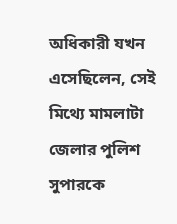অধিকারী যখন এসেছিলেন, সেই মিথ্যে মামলাটা জেলার পুলিশ সুপারকে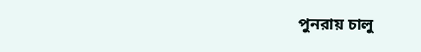পুনরায় চালু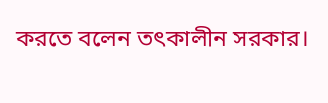করতে বলেন তৎকালীন সরকার।